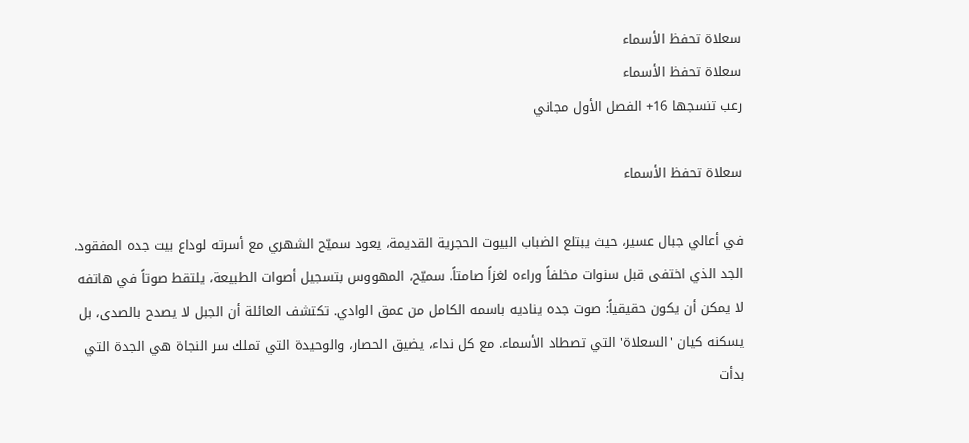سعلاة تحفظ الأسماء
سعلاة تحفظ الأسماء
رعب تنسجها 16+ الفصل الأول مجاني

سعلاة تحفظ الأسماء

في أعالي جبال عسير، حيث يبتلع الضباب البيوت الحجرية القديمة، يعود سميّح الشهري مع أسرته لوداع بيت جده المفقود. الجد الذي اختفى قبل سنوات مخلفاً وراءه لغزاً صامتاً. سميّح، المهووس بتسجيل أصوات الطبيعة، يلتقط صوتاً في هاتفه لا يمكن أن يكون حقيقياً: صوت جده يناديه باسمه الكامل من عمق الوادي. تكتشف العائلة أن الجبل لا يصدح بالصدى، بل يسكنه كيان 'السعلاة' التي تصطاد الأسماء. مع كل نداء، يضيق الحصار، والوحيدة التي تملك سر النجاة هي الجدة التي بدأت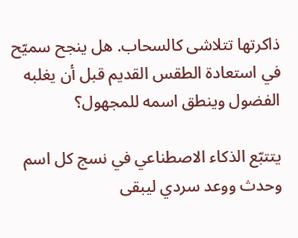ذاكرتها تتلاشى كالسحاب. هل ينجح سميّح في استعادة الطقس القديم قبل أن يغلبه الفضول وينطق اسمه للمجهول؟

يتتبّع الذكاء الاصطناعي في نسج كل اسم وحدث ووعد سردي ليبقى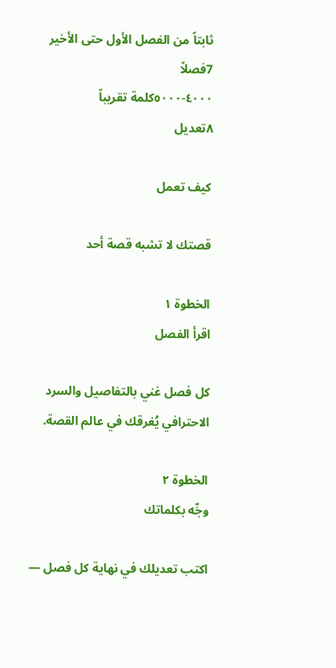ثابتاً من الفصل الأول حتى الأخير
7فصلاً
٤٠٠٠-٥٠٠٠كلمة تقريباً
٨تعديل

كيف تعمل

قصتك لا تشبه قصة أحد

الخطوة ١
اقرأ الفصل

كل فصل غني بالتفاصيل والسرد الاحترافي يُغرقك في عالم القصة.

الخطوة ٢
وجِّه بكلماتك

اكتب تعديلك في نهاية كل فصل —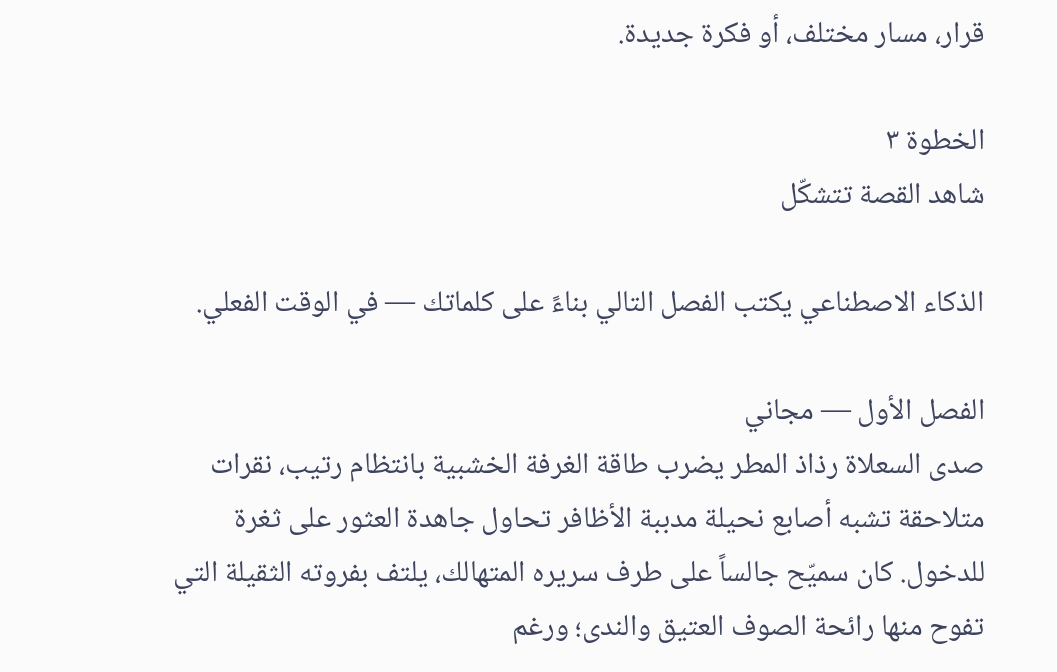قرار، مسار مختلف، أو فكرة جديدة.

الخطوة ٣
شاهد القصة تتشكّل

الذكاء الاصطناعي يكتب الفصل التالي بناءً على كلماتك — في الوقت الفعلي.

الفصل الأول — مجاني
صدى السعلاة رذاذ المطر يضرب طاقة الغرفة الخشبية بانتظام رتيب، نقرات متلاحقة تشبه أصابع نحيلة مدببة الأظافر تحاول جاهدة العثور على ثغرة للدخول. كان سميّح جالساً على طرف سريره المتهالك، يلتف بفروته الثقيلة التي تفوح منها رائحة الصوف العتيق والندى؛ ورغم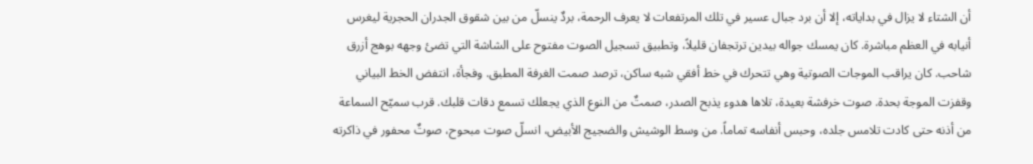أن الشتاء لا يزال في بداياته، إلا أن برد جبال عسير في تلك المرتفعات لا يعرف الرحمة، بردٌ ينسلّ من بين شقوق الجدران الحجرية ليغرس أنيابه في العظم مباشرة. كان يمسك جواله بيدين ترتجفان قليلاً، وتطبيق تسجيل الصوت مفتوح على الشاشة التي تضئ وجهه بوهج أزرق شاحب. كان يراقب الموجات الصوتية وهي تتحرك في خط أفقي شبه ساكن، ترصد صمت الغرفة المطبق. وفجأة، انتفض الخط البياني وقفزت الموجة بحدة. صوت خرفشة بعيدة، تلاها هدوء يذبح الصدر، صمتٌ من النوع الذي يجعلك تسمع دقات قلبك. قرب سميّح السماعة من أذنه حتى كادت تلامس جلده، وحبس أنفاسه تماماً. من وسط الوشيش والضجيج الأبيض، انسلّ صوت مبحوح، صوتٌ محفور في ذاكرته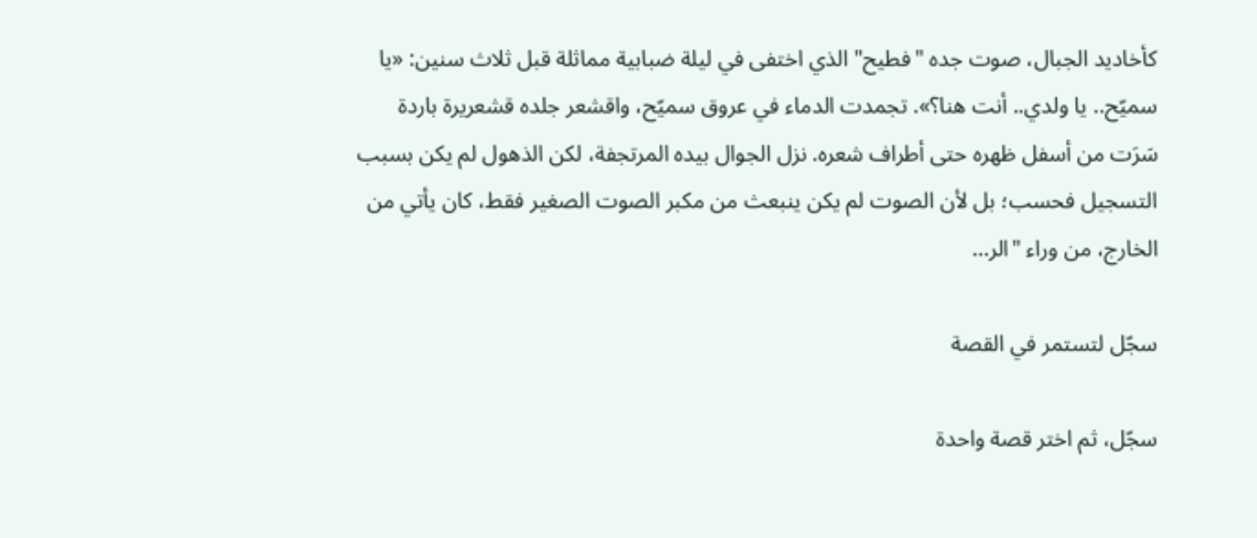كأخاديد الجبال، صوت جده "فطيح" الذي اختفى في ليلة ضبابية مماثلة قبل ثلاث سنين: «يا سميّح.. يا ولدي.. أنت هنا؟». تجمدت الدماء في عروق سميّح، واقشعر جلده قشعريرة باردة سَرَت من أسفل ظهره حتى أطراف شعره. نزل الجوال بيده المرتجفة، لكن الذهول لم يكن بسبب التسجيل فحسب؛ بل لأن الصوت لم يكن ينبعث من مكبر الصوت الصغير فقط، كان يأتي من الخارج، من وراء "الر…

سجّل لتستمر في القصة

سجّل، ثم اختر قصة واحدة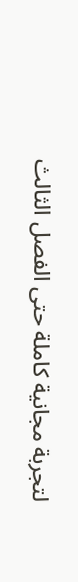لتجربة مجانية كاملة حتى الفصل الثالث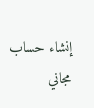إنشاء حساب مجاني